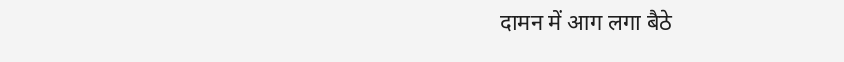दामन में आग लगा बैठे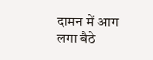दामन में आग लगा बैठे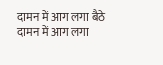दामन में आग लगा बैठे दामन में आग लगा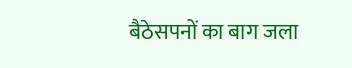बैठेसपनों का बाग जला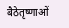बैठेतृष्णाओं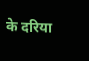के दरिया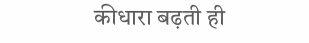कीधारा बढ़ती ही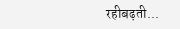रहीबढ़ती...